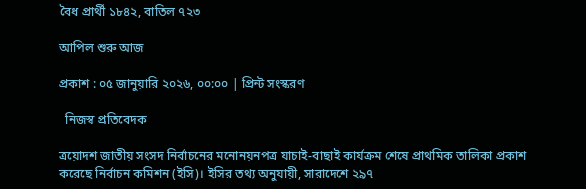বৈধ প্রার্থী ১৮৪২, বাতিল ৭২৩

আপিল শুরু আজ

প্রকাশ : ০৫ জানুয়ারি ২০২৬, ০০:০০ | প্রিন্ট সংস্করণ

  নিজস্ব প্রতিবেদক

ত্রয়োদশ জাতীয় সংসদ নির্বাচনের মনোনয়নপত্র যাচাই-বাছাই কার্যক্রম শেষে প্রাথমিক তালিকা প্রকাশ করেছে নির্বাচন কমিশন (ইসি)। ইসির তথ্য অনুযায়ী, সারাদেশে ২৯৭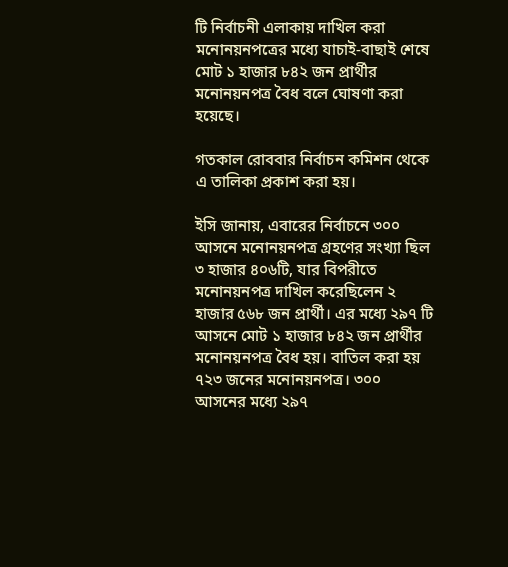টি নির্বাচনী এলাকায় দাখিল করা মনোনয়নপত্রের মধ্যে যাচাই-বাছাই শেষে মোট ১ হাজার ৮৪২ জন প্রার্থীর মনোনয়নপত্র বৈধ বলে ঘোষণা করা হয়েছে।

গতকাল রোববার নির্বাচন কমিশন থেকে এ তালিকা প্রকাশ করা হয়।

ইসি জানায়, এবারের নির্বাচনে ৩০০ আসনে মনোনয়নপত্র গ্রহণের সংখ্যা ছিল ৩ হাজার ৪০৬টি, যার বিপরীতে মনোনয়নপত্র দাখিল করেছিলেন ২ হাজার ৫৬৮ জন প্রার্থী। এর মধ্যে ২৯৭ টি আসনে মোট ১ হাজার ৮৪২ জন প্রার্থীর মনোনয়নপত্র বৈধ হয়। বাতিল করা হয় ৭২৩ জনের মনোনয়নপত্র। ৩০০ আসনের মধ্যে ২৯৭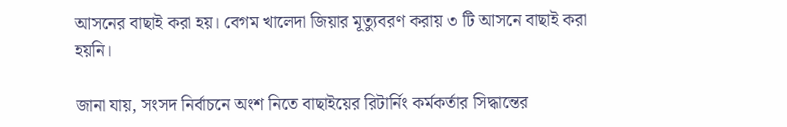আসনের বাছাই করা হয়। বেগম খালেদা জিয়ার মূত্যুবরণ করায় ৩ টি আসনে বাছাই করা হয়নি।

জানা যায়, সংসদ নির্বাচনে অংশ নিতে বাছাইয়ের রিটার্নিং কর্মকর্তার সিদ্ধান্তের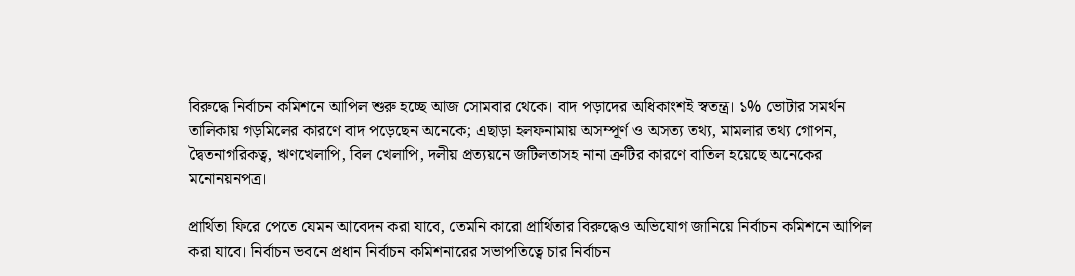বিরুদ্ধে নির্বাচন কমিশনে আপিল শুরু হচ্ছে আজ সোমবার থেকে। বাদ পড়াদের অধিকাংশই স্বতন্ত্র। ১% ভোটার সমর্থন তালিকায় গড়মিলের কারণে বাদ পড়েছেন অনেকে; এছাড়া হলফনামায় অসম্পূর্ণ ও অসত্য তথ্য, মামলার তথ্য গোপন, দ্বৈতনাগরিকত্ব, ঋণখেলাপি, বিল খেলাপি, দলীয় প্রত্যয়নে জটিলতাসহ নানা ত্রুটির কারণে বাতিল হয়েছে অনেকের মনোনয়নপত্র।

প্রার্থিতা ফিরে পেতে যেমন আবেদন করা যাবে, তেমনি কারো প্রার্থিতার বিরুদ্ধেও অভিযোগ জানিয়ে নির্বাচন কমিশনে আপিল করা যাবে। নির্বাচন ভবনে প্রধান নির্বাচন কমিশনারের সভাপতিত্বে চার নির্বাচন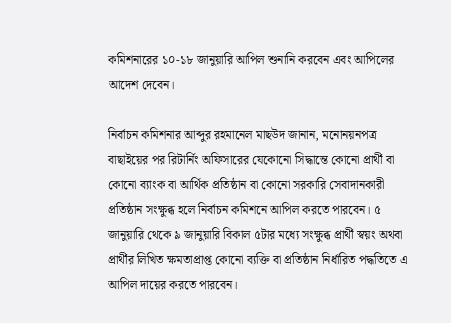কমিশনারের ১০-১৮ জানুয়ারি আপিল শুনানি করবেন এবং আপিলের আদেশ দেবেন।

নির্বাচন কমিশনার আব্দুর রহমানেল মাছউদ জানান, মনোনয়নপত্র বাছাইয়ের পর রিটার্নিং অফিসারের যেকোনো সিদ্ধান্তে কোনো প্রার্থী বা কোনো ব্যাংক বা আর্থিক প্রতিষ্ঠান বা কোনো সরকারি সেবাদানকারী প্রতিষ্ঠান সংক্ষুব্ধ হলে নির্বাচন কমিশনে আপিল করতে পারবেন। ৫ জানুয়ারি থেকে ৯ জানুয়ারি বিকাল ৫টার মধ্যে সংক্ষুব্ধ প্রার্থী স্বয়ং অথবা প্রার্থীর লিখিত ক্ষমতাপ্রাপ্ত কোনো ব্যক্তি বা প্রতিষ্ঠান নির্ধারিত পদ্ধতিতে এ আপিল দায়ের করতে পারবেন।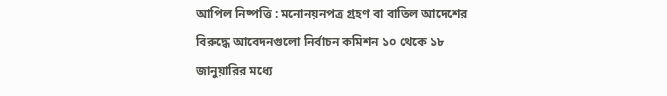আপিল নিষ্পত্তি : মনোনয়নপত্র গ্রহণ বা বাতিল আদেশের বিরুদ্ধে আবেদনগুলো নির্বাচন কমিশন ১০ থেকে ১৮ জানুয়ারির মধ্যে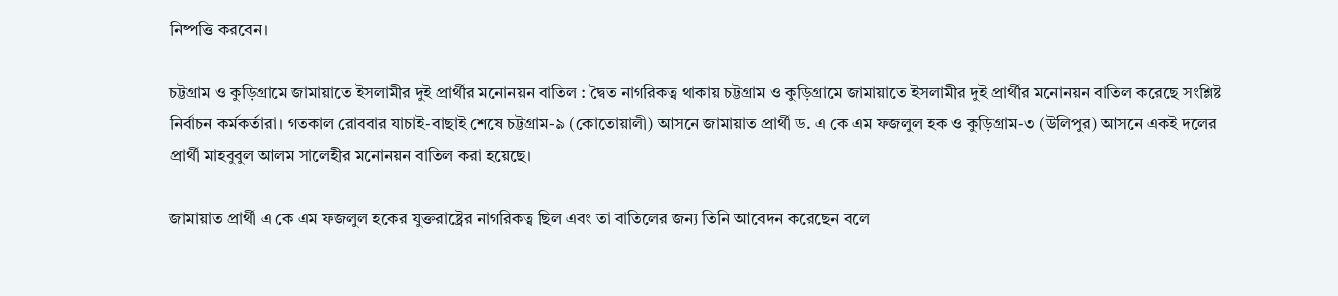নিষ্পত্তি করবেন।

চট্টগ্রাম ও কুড়িগ্রামে জামায়াতে ইসলামীর দুই প্রার্থীর মনোনয়ন বাতিল : দ্বৈত নাগরিকত্ব থাকায় চট্টগ্রাম ও কুড়িগ্রামে জামায়াতে ইসলামীর দুই প্রার্থীর মনোনয়ন বাতিল করেছে সংশ্লিষ্ট নির্বাচন কর্মকর্তারা। গতকাল রোববার যাচাই-বাছাই শেষে চট্টগ্রাম-৯ (কোতোয়ালী) আসনে জামায়াত প্রার্থী ড. এ কে এম ফজলুল হক ও কুড়িগ্রাম-৩ (উলিপুর) আসনে একই দলের প্রার্থী মাহবুবুল আলম সালেহীর মনোনয়ন বাতিল করা হয়েছে।

জামায়াত প্রার্থী এ কে এম ফজলুল হকের যুক্তরাষ্ট্রের নাগরিকত্ব ছিল এবং তা বাতিলের জন্য তিনি আবেদন করেছেন বলে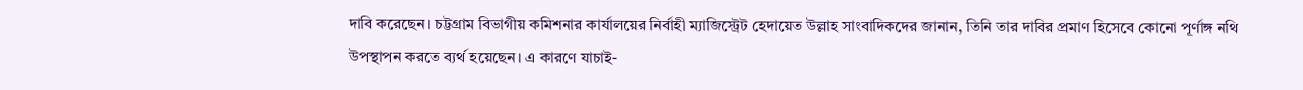দাবি করেছেন। চট্টগ্রাম বিভাগীয় কমিশনার কার্যালয়ের নির্বাহী ম্যাজিস্ট্রেট হেদায়েত উল্লাহ সাংবাদিকদের জানান, তিনি তার দাবির প্রমাণ হিসেবে কোনো পূর্ণাঙ্গ নথি উপস্থাপন করতে ব্যর্থ হয়েছেন। এ কারণে যাচাই-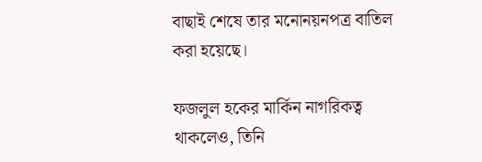বাছাই শেষে তার মনোনয়নপত্র বাতিল করা হয়েছে।

ফজলুল হকের মার্কিন নাগরিকত্ব থাকলেও, তিনি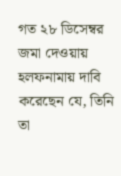গত ২৮ ডিসেম্বর জমা দেওয়ায় হলফনামায় দাবি করেছেন যে, তিনি তা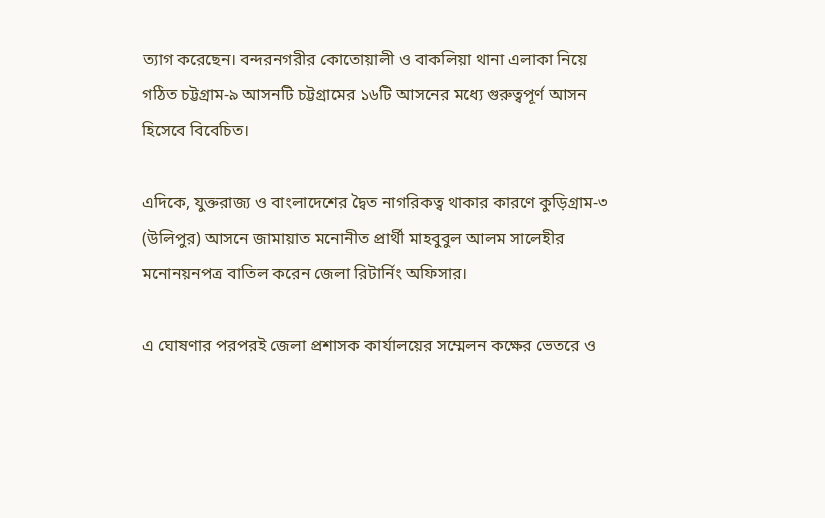ত্যাগ করেছেন। বন্দরনগরীর কোতোয়ালী ও বাকলিয়া থানা এলাকা নিয়ে গঠিত চট্টগ্রাম-৯ আসনটি চট্টগ্রামের ১৬টি আসনের মধ্যে গুরুত্বপূর্ণ আসন হিসেবে বিবেচিত।

এদিকে, যুক্তরাজ্য ও বাংলাদেশের দ্বৈত নাগরিকত্ব থাকার কারণে কুড়িগ্রাম-৩ (উলিপুর) আসনে জামায়াত মনোনীত প্রার্থী মাহবুবুল আলম সালেহীর মনোনয়নপত্র বাতিল করেন জেলা রিটার্নিং অফিসার।

এ ঘোষণার পরপরই জেলা প্রশাসক কার্যালয়ের সম্মেলন কক্ষের ভেতরে ও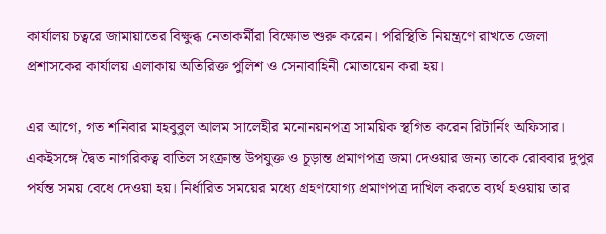কার্যালয় চত্বরে জামায়াতের বিক্ষুব্ধ নেতাকর্মীরা বিক্ষোভ শুরু করেন। পরিস্থিতি নিয়ন্ত্রণে রাখতে জেলা প্রশাসকের কার্যালয় এলাকায় অতিরিক্ত পুলিশ ও সেনাবাহিনী মোতায়েন করা হয়।

এর আগে, গত শনিবার মাহবুবুল আলম সালেহীর মনোনয়নপত্র সাময়িক স্থগিত করেন রিটার্নিং অফিসার। একইসঙ্গে দ্বৈত নাগরিকত্ব বাতিল সংক্রান্ত উপযুক্ত ও চূড়ান্ত প্রমাণপত্র জমা দেওয়ার জন্য তাকে রোববার দুপুর পর্যন্ত সময় বেধে দেওয়া হয়। নির্ধারিত সময়ের মধ্যে গ্রহণযোগ্য প্রমাণপত্র দাখিল করতে ব্যর্থ হওয়ায় তার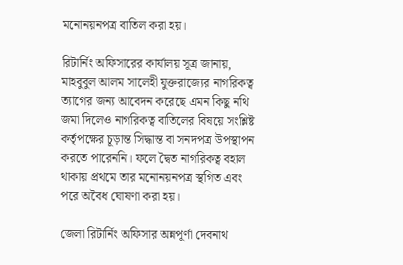মনোনয়নপত্র বাতিল করা হয়।

রিটার্নিং অফিসারের কার্যালয় সূত্র জানায়, মাহবুবুল আলম সালেহী যুক্তরাজ্যের নাগরিকত্ব ত্যাগের জন্য আবেদন করেছে এমন কিছু নথি জমা দিলেও নাগরিকত্ব বাতিলের বিষয়ে সংশ্লিষ্ট কর্তৃপক্ষের চূড়ান্ত সিদ্ধান্ত বা সনদপত্র উপস্থাপন করতে পারেননি। ফলে দ্বৈত নাগরিকত্ব বহাল থাকায় প্রথমে তার মনোনয়নপত্র স্থগিত এবং পরে অবৈধ ঘোষণা করা হয়।

জেলা রিটার্নিং অফিসার অন্নপূর্ণা দেবনাথ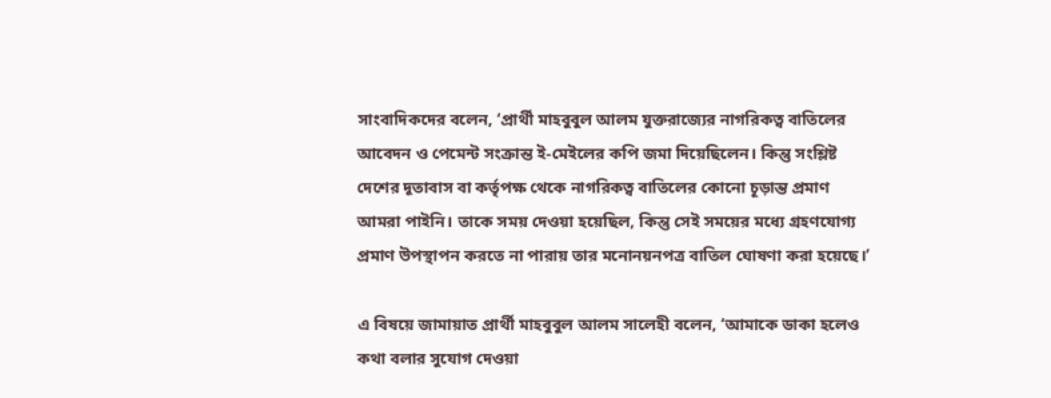সাংবাদিকদের বলেন, ‘প্রার্থী মাহবুবুল আলম যুক্তরাজ্যের নাগরিকত্ব বাতিলের আবেদন ও পেমেন্ট সংক্রান্ত ই-মেইলের কপি জমা দিয়েছিলেন। কিন্তু সংশ্লিষ্ট দেশের দূতাবাস বা কর্তৃপক্ষ থেকে নাগরিকত্ব বাতিলের কোনো চূড়ান্ত প্রমাণ আমরা পাইনি। তাকে সময় দেওয়া হয়েছিল, কিন্তু সেই সময়ের মধ্যে গ্রহণযোগ্য প্রমাণ উপস্থাপন করতে না পারায় তার মনোনয়নপত্র বাতিল ঘোষণা করা হয়েছে।’

এ বিষয়ে জামায়াত প্রার্থী মাহবুবুল আলম সালেহী বলেন, ‘আমাকে ডাকা হলেও কথা বলার সুযোগ দেওয়া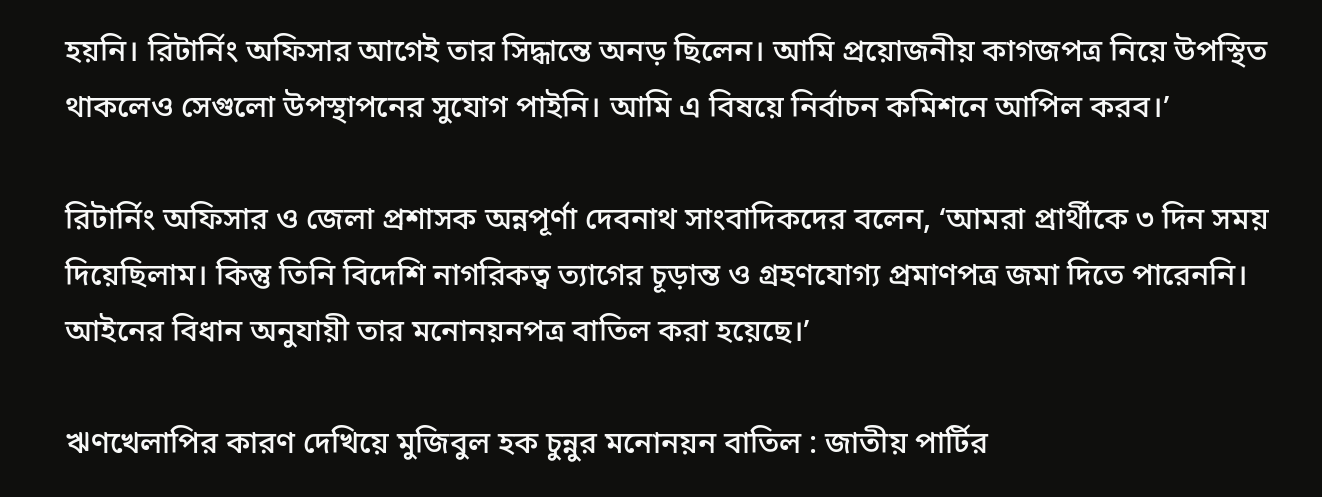হয়নি। রিটার্নিং অফিসার আগেই তার সিদ্ধান্তে অনড় ছিলেন। আমি প্রয়োজনীয় কাগজপত্র নিয়ে উপস্থিত থাকলেও সেগুলো উপস্থাপনের সুযোগ পাইনি। আমি এ বিষয়ে নির্বাচন কমিশনে আপিল করব।’

রিটার্নিং অফিসার ও জেলা প্রশাসক অন্নপূর্ণা দেবনাথ সাংবাদিকদের বলেন, ‘আমরা প্রার্থীকে ৩ দিন সময় দিয়েছিলাম। কিন্তু তিনি বিদেশি নাগরিকত্ব ত্যাগের চূড়ান্ত ও গ্রহণযোগ্য প্রমাণপত্র জমা দিতে পারেননি। আইনের বিধান অনুযায়ী তার মনোনয়নপত্র বাতিল করা হয়েছে।’

ঋণখেলাপির কারণ দেখিয়ে মুজিবুল হক চুন্নুর মনোনয়ন বাতিল : জাতীয় পার্টির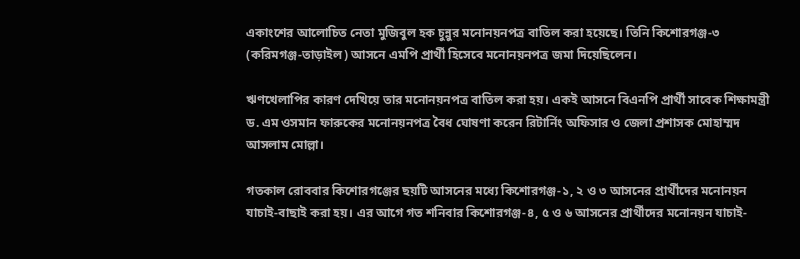একাংশের আলোচিত নেতা মুজিবুল হক চুন্নুর মনোনয়নপত্র বাতিল করা হয়েছে। তিনি কিশোরগঞ্জ-৩ (করিমগঞ্জ-তাড়াইল) আসনে এমপি প্রার্থী হিসেবে মনোনয়নপত্র জমা দিয়েছিলেন।

ঋণখেলাপির কারণ দেখিয়ে তার মনোনয়নপত্র বাতিল করা হয়। একই আসনে বিএনপি প্রার্থী সাবেক শিক্ষামন্ত্রী ড. এম ওসমান ফারুকের মনোনয়নপত্র বৈধ ঘোষণা করেন রিটার্নিং অফিসার ও জেলা প্রশাসক মোহাম্মদ আসলাম মোল্লা।

গতকাল রোববার কিশোরগঞ্জের ছয়টি আসনের মধ্যে কিশোরগঞ্জ-১, ২ ও ৩ আসনের প্রার্থীদের মনোনয়ন যাচাই-বাছাই করা হয়। এর আগে গত শনিবার কিশোরগঞ্জ-৪, ৫ ও ৬ আসনের প্রার্থীদের মনোনয়ন যাচাই-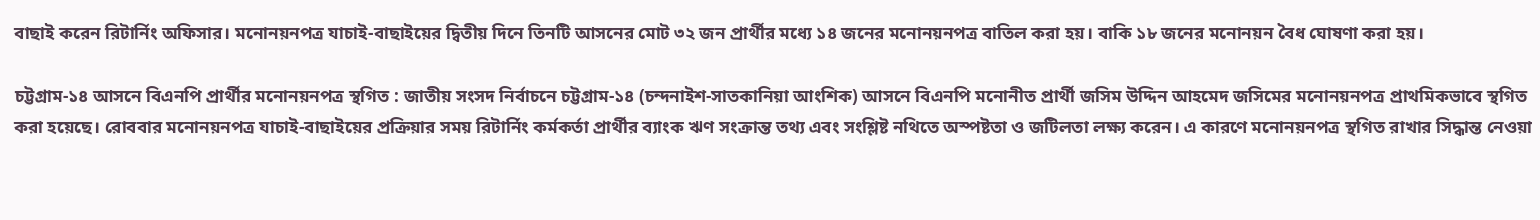বাছাই করেন রিটার্নিং অফিসার। মনোনয়নপত্র যাচাই-বাছাইয়ের দ্বিতীয় দিনে তিনটি আসনের মোট ৩২ জন প্রার্থীর মধ্যে ১৪ জনের মনোনয়নপত্র বাতিল করা হয়। বাকি ১৮ জনের মনোনয়ন বৈধ ঘোষণা করা হয়।

চট্টগ্রাম-১৪ আসনে বিএনপি প্রার্থীর মনোনয়নপত্র স্থগিত : জাতীয় সংসদ নির্বাচনে চট্টগ্রাম-১৪ (চন্দনাইশ-সাতকানিয়া আংশিক) আসনে বিএনপি মনোনীত প্রার্থী জসিম উদ্দিন আহমেদ জসিমের মনোনয়নপত্র প্রাথমিকভাবে স্থগিত করা হয়েছে। রোববার মনোনয়নপত্র যাচাই-বাছাইয়ের প্রক্রিয়ার সময় রিটার্নিং কর্মকর্তা প্রার্থীর ব্যাংক ঋণ সংক্রান্ত তথ্য এবং সংশ্লিষ্ট নথিতে অস্পষ্টতা ও জটিলতা লক্ষ্য করেন। এ কারণে মনোনয়নপত্র স্থগিত রাখার সিদ্ধান্ত নেওয়া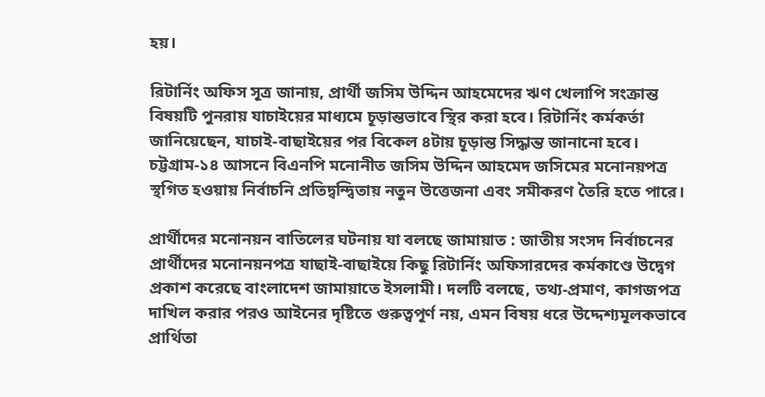হয়।

রিটার্নিং অফিস সূত্র জানায়, প্রার্থী জসিম উদ্দিন আহমেদের ঋণ খেলাপি সংক্রান্ত বিষয়টি পুনরায় যাচাইয়ের মাধ্যমে চূড়ান্তভাবে স্থির করা হবে। রিটার্নিং কর্মকর্তা জানিয়েছেন, যাচাই-বাছাইয়ের পর বিকেল ৪টায় চূড়ান্ত সিদ্ধান্ত জানানো হবে। চট্টগ্রাম-১৪ আসনে বিএনপি মনোনীত জসিম উদ্দিন আহমেদ জসিমের মনোনয়পত্র স্থগিত হওয়ায় নির্বাচনি প্রতিদ্বন্দ্বিতায় নতুন উত্তেজনা এবং সমীকরণ তৈরি হতে পারে।

প্রার্থীদের মনোনয়ন বাতিলের ঘটনায় যা বলছে জামায়াত : জাতীয় সংসদ নির্বাচনের প্রার্থীদের মনোনয়নপত্র যাছাই-বাছাইয়ে কিছু রিটার্নিং অফিসারদের কর্মকাণ্ডে উদ্বেগ প্রকাশ করেছে বাংলাদেশ জামায়াতে ইসলামী। দলটি বলছে, তথ্য-প্রমাণ, কাগজপত্র দাখিল করার পরও আইনের দৃষ্টিতে গুরুত্বপূর্ণ নয়, এমন বিষয় ধরে উদ্দেশ্যমূলকভাবে প্রার্থিতা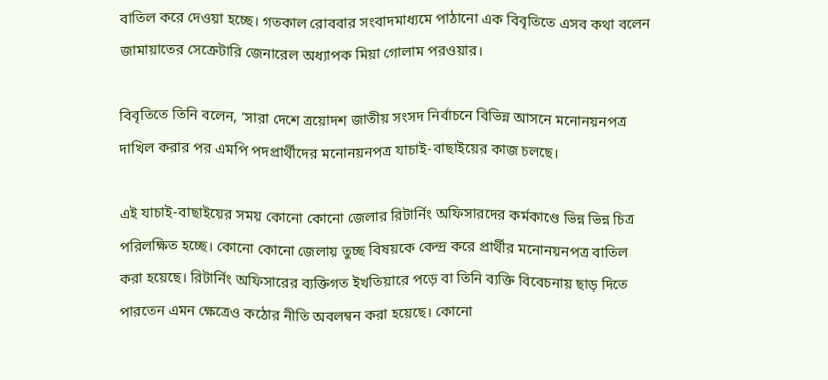বাতিল করে দেওয়া হচ্ছে। গতকাল রোববার সংবাদমাধ্যমে পাঠানো এক বিবৃতিতে এসব কথা বলেন জামায়াতের সেক্রেটারি জেনারেল অধ্যাপক মিয়া গোলাম পরওয়ার।

বিবৃতিতে তিনি বলেন, ‘সারা দেশে ত্রয়োদশ জাতীয় সংসদ নির্বাচনে বিভিন্ন আসনে মনোনয়নপত্র দাখিল করার পর এমপি পদপ্রার্থীদের মনোনয়নপত্র যাচাই-বাছাইয়ের কাজ চলছে।

এই যাচাই-বাছাইয়ের সময় কোনো কোনো জেলার রিটার্নিং অফিসারদের কর্মকাণ্ডে ভিন্ন ভিন্ন চিত্র পরিলক্ষিত হচ্ছে। কোনো কোনো জেলায় তুচ্ছ বিষয়কে কেন্দ্র করে প্রার্থীর মনোনয়নপত্র বাতিল করা হয়েছে। রিটার্নিং অফিসারের ব্যক্তিগত ইখতিয়ারে পড়ে বা তিনি ব্যক্তি বিবেচনায় ছাড় দিতে পারতেন এমন ক্ষেত্রেও কঠোর নীতি অবলম্বন করা হয়েছে। কোনো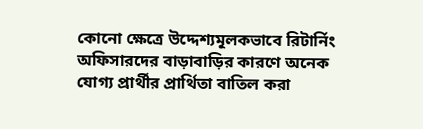কোনো ক্ষেত্রে উদ্দেশ্যমূলকভাবে রিটার্নিং অফিসারদের বাড়াবাড়ির কারণে অনেক যোগ্য প্রার্থীর প্রার্থিতা বাতিল করা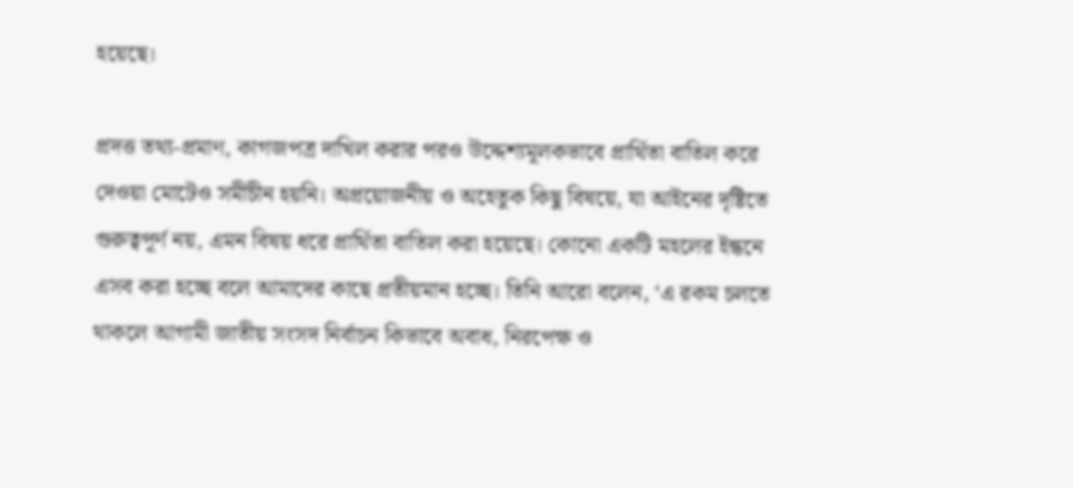হয়েছে।

প্রদত্ত তথ্য-প্রমাণ, কাগজপত্র দাখিল করার পরও উদ্দেশ্যমূলকভাবে প্রার্থিতা বাতিল করে দেওয়া মোটেও সমীচীন হয়নি। অপ্রয়োজনীয় ও অহেতুক কিছু বিষয়ে, যা আইনের দৃষ্টিতে গুরুত্বপূর্ণ নয়, এমন বিষয় ধরে প্রার্থিতা বাতিল করা হয়েছে। কোনো একটি মহলের ইন্ধনে এসব করা হচ্ছে বলে আমাদের কাছে প্রতীয়মান হচ্ছে। তিনি আরো বলেন, ‘এ রকম চলতে থাকলে আগামী জাতীয় সংসদ নির্বাচন কিভাবে অবাধ, নিরপেক্ষ ও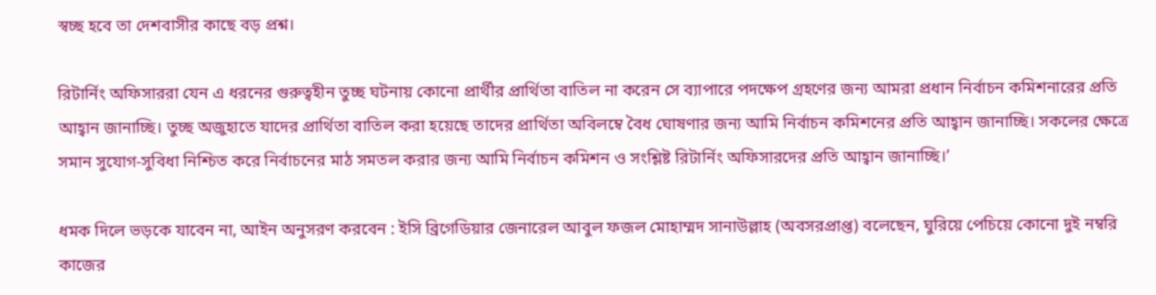স্বচ্ছ হবে তা দেশবাসীর কাছে বড় প্রশ্ন।

রিটার্নিং অফিসাররা যেন এ ধরনের গুরুত্বহীন তুচ্ছ ঘটনায় কোনো প্রার্থীর প্রার্থিতা বাতিল না করেন সে ব্যাপারে পদক্ষেপ গ্রহণের জন্য আমরা প্রধান নির্বাচন কমিশনারের প্রতি আহ্বান জানাচ্ছি। তুচ্ছ অজুহাতে যাদের প্রার্থিতা বাতিল করা হয়েছে তাদের প্রার্থিতা অবিলম্বে বৈধ ঘোষণার জন্য আমি নির্বাচন কমিশনের প্রতি আহ্বান জানাচ্ছি। সকলের ক্ষেত্রে সমান সুযোগ-সুবিধা নিশ্চিত করে নির্বাচনের মাঠ সমতল করার জন্য আমি নির্বাচন কমিশন ও সংশ্লিষ্ট রিটার্নিং অফিসারদের প্রতি আহ্বান জানাচ্ছি।’

ধমক দিলে ভড়কে যাবেন না, আইন অনুসরণ করবেন : ইসি ব্রিগেডিয়ার জেনারেল আবুল ফজল মোহাম্মদ সানাউল্লাহ (অবসরপ্রাপ্ত) বলেছেন, ঘুরিয়ে পেচিয়ে কোনো দুই নম্বরি কাজের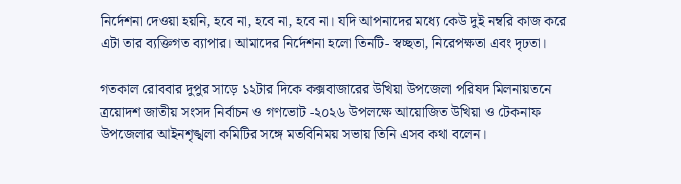নির্দেশনা দেওয়া হয়নি, হবে না, হবে না, হবে না। যদি আপনাদের মধ্যে কেউ দুই নম্বরি কাজ করে এটা তার ব্যক্তিগত ব্যাপার। আমাদের নির্দেশনা হলো তিনটি- স্বচ্ছতা, নিরেপক্ষতা এবং দৃঢতা।

গতকাল রোববার দুপুর সাড়ে ১২টার দিকে কক্সবাজারের উখিয়া উপজেলা পরিষদ মিলনায়তনে ত্রয়োদশ জাতীয় সংসদ নির্বাচন ও গণভোট -২০২৬ উপলক্ষে আয়োজিত উখিয়া ও টেকনাফ উপজেলার আইনশৃঙ্খলা কমিটির সঙ্গে মতবিনিময় সভায় তিনি এসব কথা বলেন।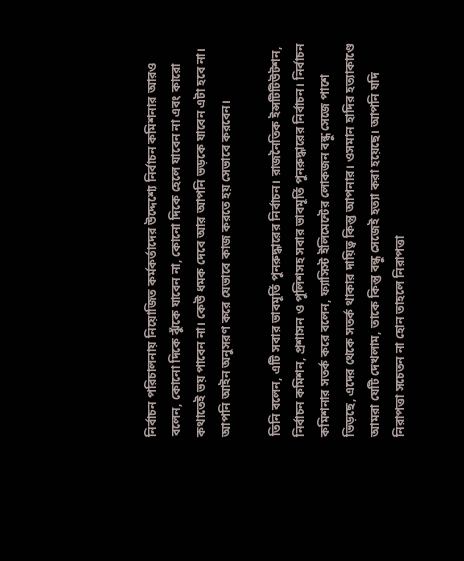নির্বাচন পরিচালনায় নিয়োজিত কর্মকর্তাদের উদ্দেশ্যে নির্বাচন কমিশনার আরও বলেন, কোনো দিকে ঝুঁকে যাবেন না, কোনো দিকে হেলে যাবেন না এবং কারো কথাতেই ভয় পাবেন না। কেউ ধমক দেবে আর আপনি ভড়কে যাবেন এটা হবে না। আপনি আইন অনুসরণ করে যেভাবে কাজ করতে হয় সেভাবে করবেন।

তিনি বলেন, এটি সবার ভাবমূর্তি পুনরুদ্ধারের নির্বাচন। রাজনৈতিক ইন্সটিটিউটশন, নির্বাচন কমিশন, প্রশাসন ও পুলিশসহ সবার ভাবমূর্তি পুনরুদ্ধারের নির্বাচন। নির্বাচন কমিশনার সতর্ক করে বলেন, ফ্যাসিস্ট ইলিমেন্টের লোকজন বন্ধু সেজে পাশে ভিড়ছে, এদের থেকে সতর্ক থাকার দায়িত্ব কিন্তু আপনার। ওসমান হাদির হত্যাকাণ্ডে আমরা যেটি দেখলাম, তাকে কিন্তু বন্ধু সেজেই হত্যা করা হয়েছে। আপনি যদি নিরাপত্তা সচেতন না হোন তাহলে নিরাপত্তা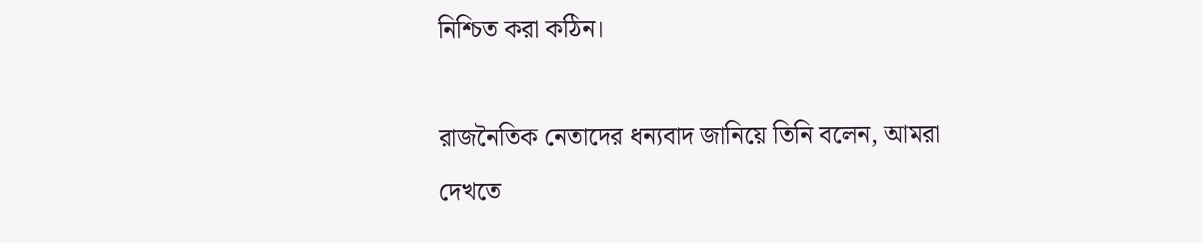নিশ্চিত করা কঠিন।

রাজনৈতিক নেতাদের ধন্যবাদ জানিয়ে তিনি বলেন, আমরা দেখতে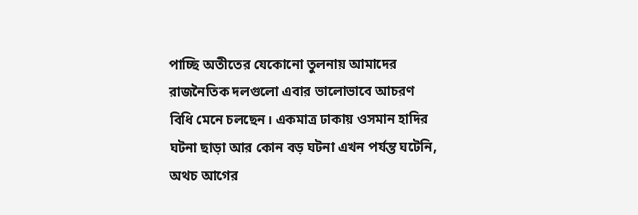পাচ্ছি অতীতের যেকোনো তুলনায় আমাদের রাজনৈতিক দলগুলো এবার ভালোভাবে আচরণ বিধি মেনে চলছেন। একমাত্র ঢাকায় ওসমান হাদির ঘটনা ছাড়া আর কোন বড় ঘটনা এখন পর্যন্ত ঘটেনি, অথচ আগের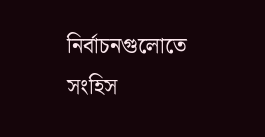নির্বাচনগুলোতে সংহিস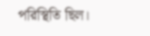পরিস্থিতি ছিল।